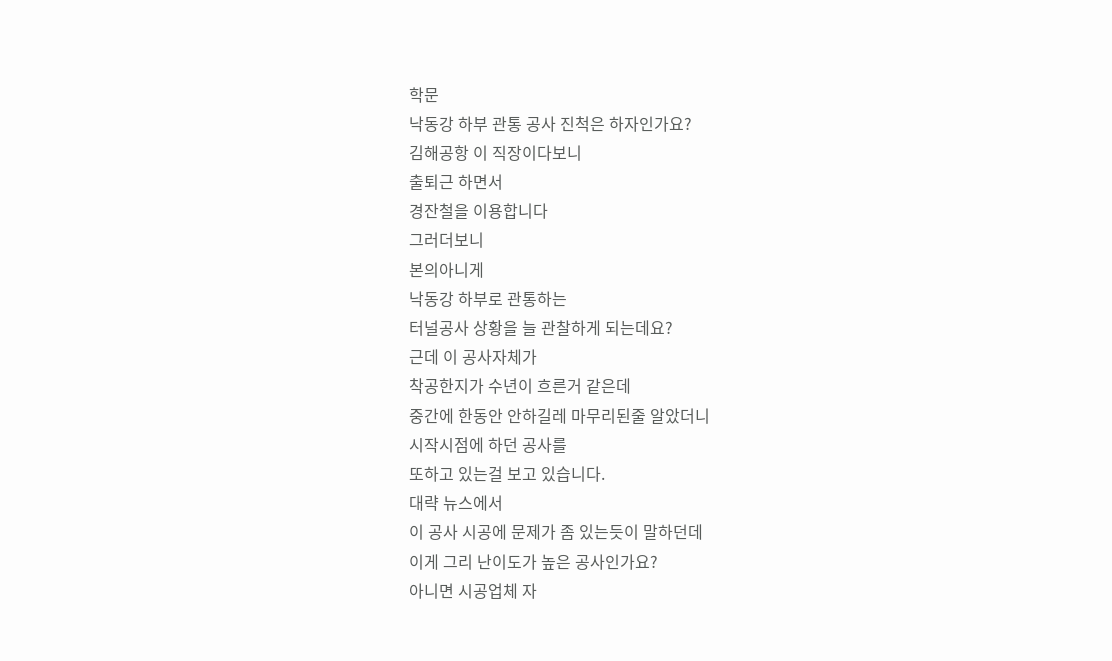학문
낙동강 하부 관통 공사 진척은 하자인가요?
김해공항 이 직장이다보니
출퇴근 하면서
경잔철을 이용합니다
그러더보니
본의아니게
낙동강 하부로 관통하는
터널공사 상황을 늘 관찰하게 되는데요?
근데 이 공사자체가
착공한지가 수년이 흐른거 같은데
중간에 한동안 안하길레 마무리된줄 알았더니
시작시점에 하던 공사를
또하고 있는걸 보고 있습니다.
대략 뉴스에서
이 공사 시공에 문제가 좀 있는듯이 말하던데
이게 그리 난이도가 높은 공사인가요?
아니면 시공업체 자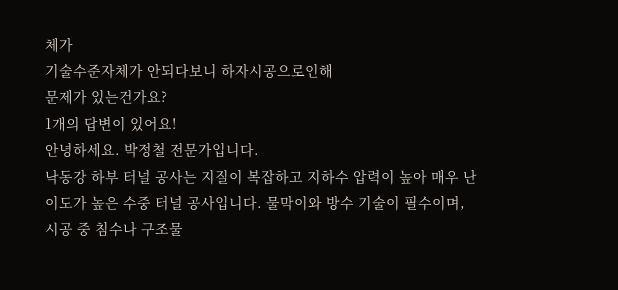체가
기술수준자체가 안되다보니 하자시공으로인해
문제가 있는건가요?
1개의 답변이 있어요!
안녕하세요. 박정철 전문가입니다.
낙동강 하부 터널 공사는 지질이 복잡하고 지하수 압력이 높아 매우 난이도가 높은 수중 터널 공사입니다. 물막이와 방수 기술이 필수이며, 시공 중 침수나 구조물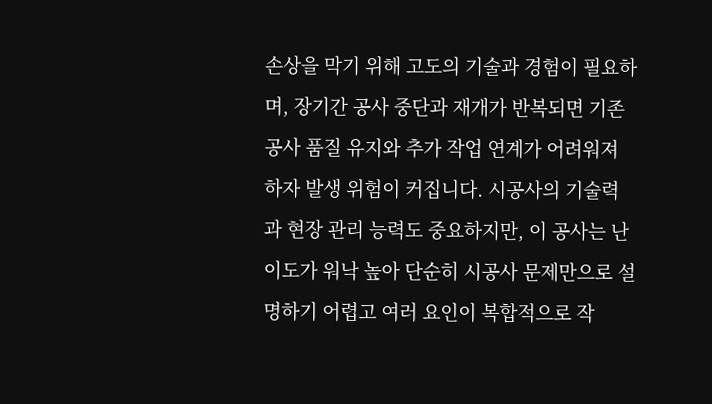손상을 막기 위해 고도의 기술과 경험이 필요하며, 장기간 공사 중단과 재개가 반복되면 기존 공사 품질 유지와 추가 작업 연계가 어려워져 하자 발생 위험이 커집니다. 시공사의 기술력과 현장 관리 능력도 중요하지만, 이 공사는 난이도가 워낙 높아 단순히 시공사 문제만으로 설명하기 어렵고 여러 요인이 복합적으로 작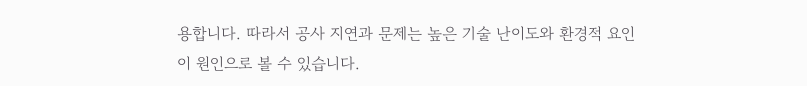용합니다. 따라서 공사 지연과 문제는 높은 기술 난이도와 환경적 요인이 원인으로 볼 수 있습니다.